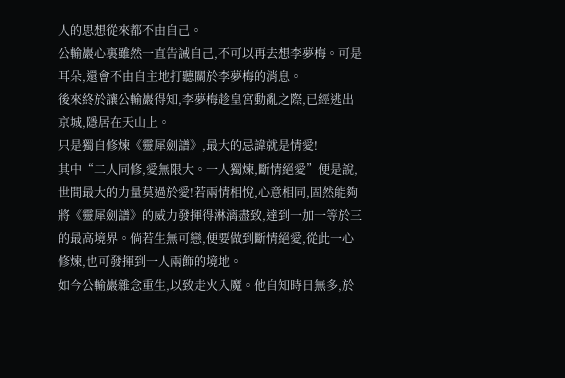人的思想從來都不由自己。
公輸巖心裏雖然一直告誡自己,不可以再去想李夢梅。可是耳朵,還會不由自主地打聽關於李夢梅的消息。
後來終於讓公輸巖得知,李夢梅趁皇宮動亂之際,已經逃出京城,隱居在天山上。
只是獨自修煉《靈犀劍譜》,最大的忌諱就是情愛!
其中“二人同修,愛無限大。一人獨煉,斷情絕愛”便是說,世間最大的力量莫過於愛!若兩情相悅,心意相同,固然能夠將《靈犀劍譜》的威力發揮得淋漓盡致,達到一加一等於三的最高境界。倘若生無可戀,便要做到斷情絕愛,從此一心修煉,也可發揮到一人兩飾的境地。
如今公輸巖雜念重生,以致走火入魔。他自知時日無多,於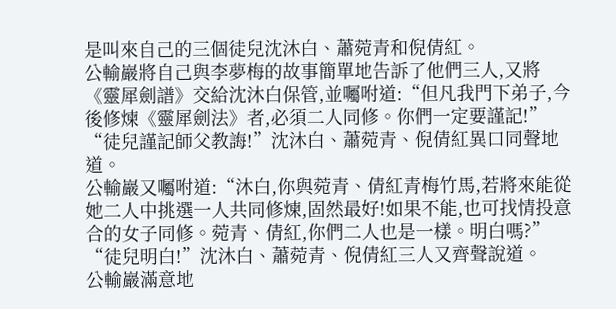是叫來自己的三個徒兒沈沐白、蕭菀青和倪倩紅。
公輸巖將自己與李夢梅的故事簡單地告訴了他們三人,又將《靈犀劍譜》交給沈沐白保管,並囑咐道:“但凡我門下弟子,今後修煉《靈犀劍法》者,必須二人同修。你們一定要謹記!”
“徒兒謹記師父教誨!”沈沐白、蕭菀青、倪倩紅異口同聲地道。
公輸巖又囑咐道:“沐白,你與菀青、倩紅青梅竹馬,若將來能從她二人中挑選一人共同修煉,固然最好!如果不能,也可找情投意合的女子同修。菀青、倩紅,你們二人也是一樣。明白嗎?”
“徒兒明白!”沈沐白、蕭菀青、倪倩紅三人又齊聲說道。
公輸巖滿意地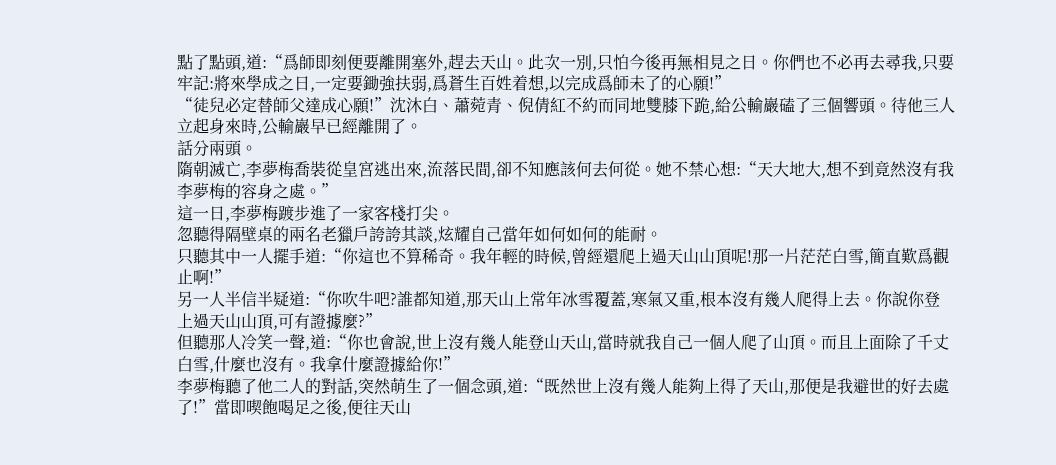點了點頭,道:“爲師即刻便要離開塞外,趕去天山。此次一別,只怕今後再無相見之日。你們也不必再去尋我,只要牢記:將來學成之日,一定要鋤強扶弱,爲蒼生百姓着想,以完成爲師未了的心願!”
“徒兒必定替師父達成心願!”沈沐白、蕭菀青、倪倩紅不約而同地雙膝下跪,給公輸巖磕了三個響頭。待他三人立起身來時,公輸巖早已經離開了。
話分兩頭。
隋朝滅亡,李夢梅喬裝從皇宮逃出來,流落民間,卻不知應該何去何從。她不禁心想:“天大地大,想不到竟然沒有我李夢梅的容身之處。”
這一日,李夢梅踱步進了一家客棧打尖。
忽聽得隔壁桌的兩名老獵戶誇誇其談,炫耀自己當年如何如何的能耐。
只聽其中一人擺手道:“你這也不算稀奇。我年輕的時候,曾經還爬上過天山山頂呢!那一片茫茫白雪,簡直歎爲觀止啊!”
另一人半信半疑道:“你吹牛吧?誰都知道,那天山上常年冰雪覆蓋,寒氣又重,根本沒有幾人爬得上去。你說你登上過天山山頂,可有證據麼?”
但聽那人冷笑一聲,道:“你也會說,世上沒有幾人能登山天山,當時就我自己一個人爬了山頂。而且上面除了千丈白雪,什麼也沒有。我拿什麼證據給你!”
李夢梅聽了他二人的對話,突然萌生了一個念頭,道:“既然世上沒有幾人能夠上得了天山,那便是我避世的好去處了!”當即喫飽喝足之後,便往天山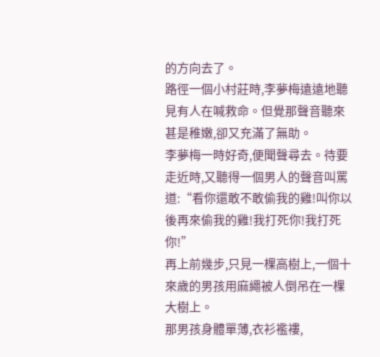的方向去了。
路徑一個小村莊時,李夢梅遠遠地聽見有人在喊救命。但覺那聲音聽來甚是稚嫩,卻又充滿了無助。
李夢梅一時好奇,便聞聲尋去。待要走近時,又聽得一個男人的聲音叫罵道:“看你還敢不敢偷我的雞!叫你以後再來偷我的雞!我打死你!我打死你!”
再上前幾步,只見一棵高樹上,一個十來歲的男孩用麻繩被人倒吊在一棵大樹上。
那男孩身體單薄,衣衫襤褸,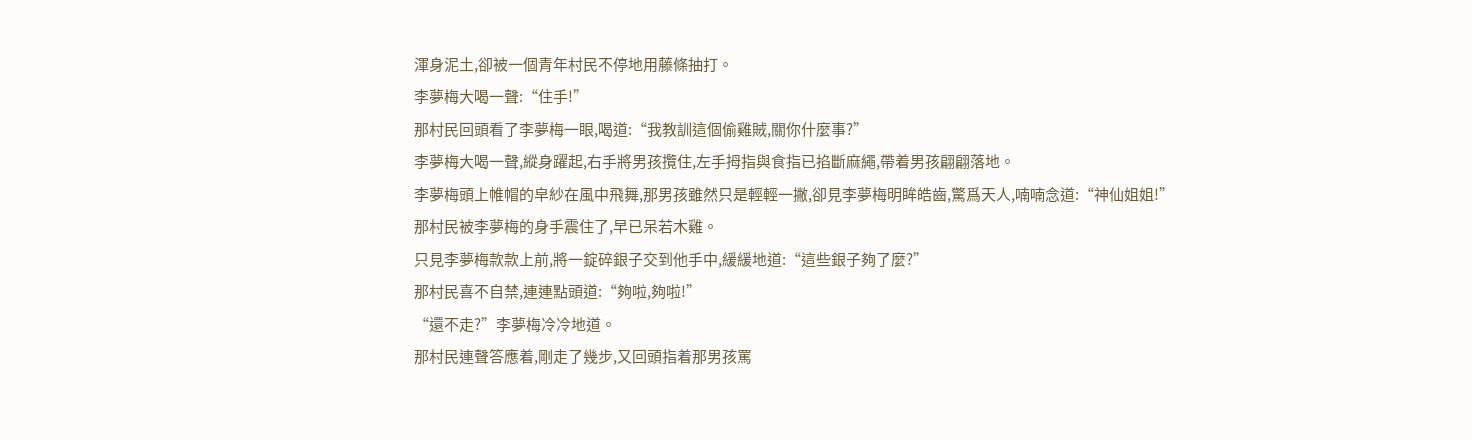渾身泥土,卻被一個青年村民不停地用藤條抽打。
李夢梅大喝一聲:“住手!”
那村民回頭看了李夢梅一眼,喝道:“我教訓這個偷雞賊,關你什麼事?”
李夢梅大喝一聲,縱身躍起,右手將男孩攬住,左手拇指與食指已掐斷麻繩,帶着男孩翩翩落地。
李夢梅頭上帷帽的皁紗在風中飛舞,那男孩雖然只是輕輕一撇,卻見李夢梅明眸皓齒,驚爲天人,喃喃念道:“神仙姐姐!”
那村民被李夢梅的身手震住了,早已呆若木雞。
只見李夢梅款款上前,將一錠碎銀子交到他手中,緩緩地道:“這些銀子夠了麼?”
那村民喜不自禁,連連點頭道:“夠啦,夠啦!”
“還不走?”李夢梅冷冷地道。
那村民連聲答應着,剛走了幾步,又回頭指着那男孩罵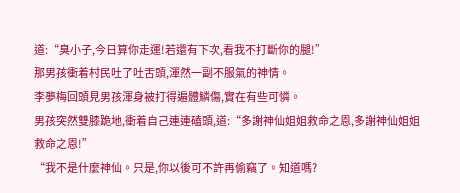道:“臭小子,今日算你走運!若還有下次,看我不打斷你的腿!”
那男孩衝着村民吐了吐舌頭,渾然一副不服氣的神情。
李夢梅回頭見男孩渾身被打得遍體鱗傷,實在有些可憐。
男孩突然雙膝跪地,衝着自己連連磕頭,道:“多謝神仙姐姐救命之恩,多謝神仙姐姐救命之恩!”
“我不是什麼神仙。只是,你以後可不許再偷竊了。知道嗎?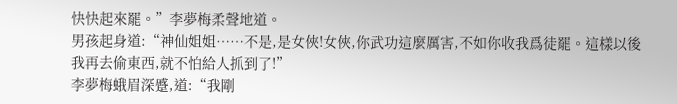快快起來罷。”李夢梅柔聲地道。
男孩起身道:“神仙姐姐……不是,是女俠!女俠,你武功這麼厲害,不如你收我爲徒罷。這樣以後我再去偷東西,就不怕給人抓到了!”
李夢梅蛾眉深蹙,道:“我剛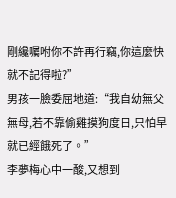剛纔囑咐你不許再行竊,你這麼快就不記得啦?”
男孩一臉委屈地道:“我自幼無父無母,若不靠偷雞摸狗度日,只怕早就已經餓死了。”
李夢梅心中一酸,又想到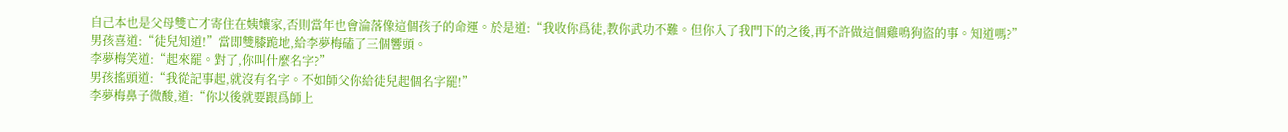自己本也是父母雙亡才寄住在姨孃家,否則當年也會淪落像這個孩子的命運。於是道:“我收你爲徒,教你武功不難。但你入了我門下的之後,再不許做這個雞鳴狗盜的事。知道嗎?”
男孩喜道:“徒兒知道!”當即雙膝跪地,給李夢梅磕了三個響頭。
李夢梅笑道:“起來罷。對了,你叫什麼名字?”
男孩搖頭道:“我從記事起,就沒有名字。不如師父你給徒兒起個名字罷!”
李夢梅鼻子微酸,道:“你以後就要跟爲師上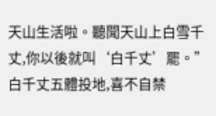天山生活啦。聽聞天山上白雪千丈,你以後就叫‘白千丈’罷。”
白千丈五體投地,喜不自禁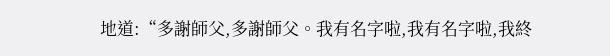地道:“多謝師父,多謝師父。我有名字啦,我有名字啦,我終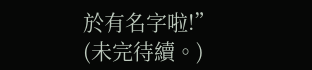於有名字啦!”
(未完待續。)